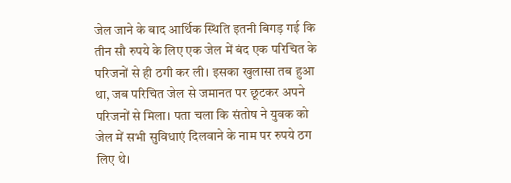जेल जाने के बाद आर्थिक स्थिति इतनी बिगड़ गई कि तीन सौ रुपये के लिए एक जेल में बंद एक परिचित के परिजनों से ही ठगी कर ली। इसका खुलासा तब हुआ था, जब परिचित जेल से जमानत पर छूटकर अपने परिजनों से मिला। पता चला कि संतोष ने युवक को जेल में सभी सुविधाएं दिलवाने के नाम पर रुपये ठग लिए थे।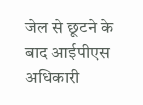जेल से छूटने के बाद आईपीएस अधिकारी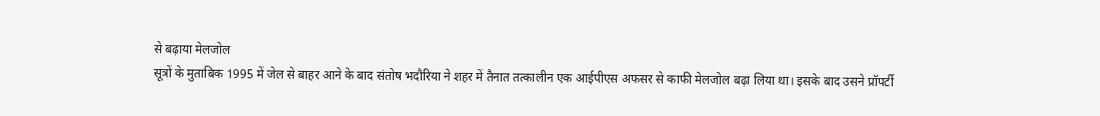से बढ़ाया मेलजोल
सूत्रों के मुताबिक 1995 में जेल से बाहर आने के बाद संतोष भदौरिया ने शहर में तैनात तत्कालीन एक आईपीएस अफसर से काफी मेलजोल बढ़ा लिया था। इसके बाद उसने प्रॉपर्टी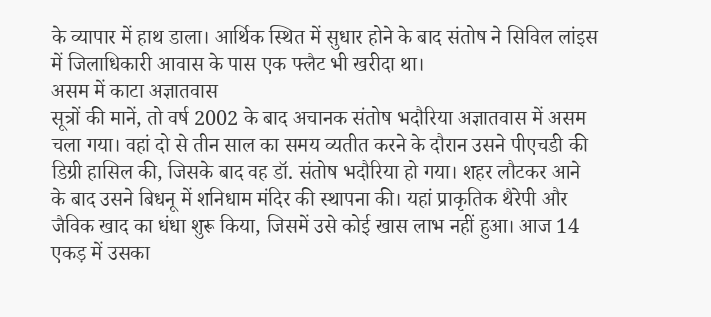के व्यापार में हाथ डाला। आर्थिक स्थित में सुधार होने के बाद संतोष ने सिविल लांइस में जिलाधिकारी आवास के पास एक फ्लैट भी खरीदा था।
असम में काटा अज्ञातवास
सूत्रों की मानें, तो वर्ष 2002 के बाद अचानक संतोष भदौरिया अज्ञातवास में असम चला गया। वहां दो से तीन साल का समय व्यतीत करने के दौरान उसने पीएचडी की डिग्री हासिल की, जिसके बाद वह डॉ. संतोष भदौरिया हो गया। शहर लौटकर आने के बाद उसने बिधनू में शनिधाम मंदिर की स्थापना की। यहां प्राकृतिक थैरेपी और जैविक खाद का धंधा शुरू किया, जिसमें उसे कोई खास लाभ नहीं हुआ। आज 14 एकड़ में उसका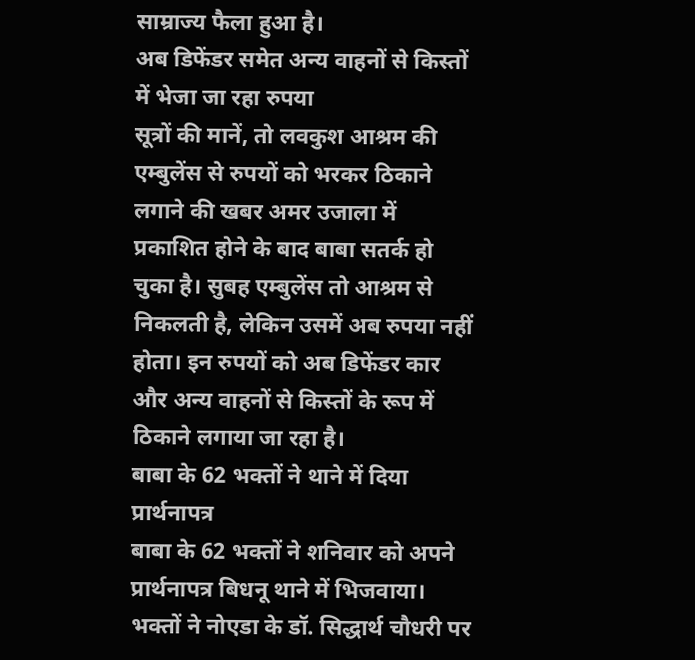साम्राज्य फैला हुआ है।
अब डिफेंडर समेत अन्य वाहनों से किस्तों में भेजा जा रहा रुपया
सूत्रों की मानें, तो लवकुश आश्रम की एम्बुलेंस से रुपयों को भरकर ठिकाने लगाने की खबर अमर उजाला में प्रकाशित होने के बाद बाबा सतर्क हो चुका है। सुबह एम्बुलेंस तो आश्रम से निकलती है, लेकिन उसमें अब रुपया नहीं होता। इन रुपयों को अब डिफेंडर कार और अन्य वाहनों से किस्तों के रूप में ठिकाने लगाया जा रहा है।
बाबा के 62 भक्तों ने थाने में दिया प्रार्थनापत्र
बाबा के 62 भक्तों ने शनिवार को अपने प्रार्थनापत्र बिधनू थाने में भिजवाया। भक्तों ने नोएडा के डॉ. सिद्धार्थ चौधरी पर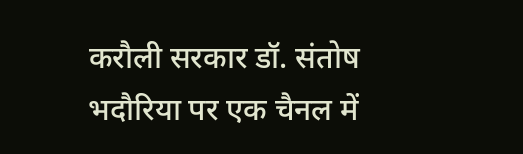करौली सरकार डॉ. संतोष भदौरिया पर एक चैनल में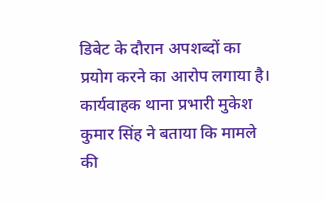डिबेट के दौरान अपशब्दों का प्रयोग करने का आरोप लगाया है। कार्यवाहक थाना प्रभारी मुकेश कुमार सिंह ने बताया कि मामले की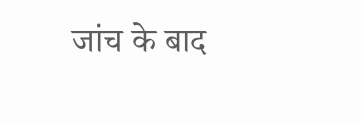जांच के बाद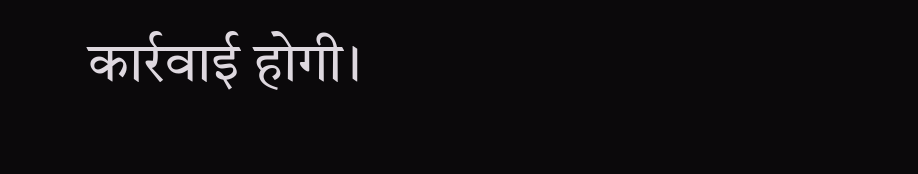कार्रवाई होगी।